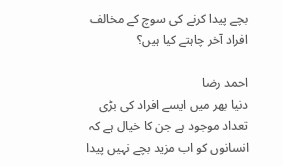بچے پیدا کرنے کی سوچ کے مخالف افراد آخر چاہتے کیا ہیں؟

احمد رضا
دنیا بھر میں ایسے افراد کی بڑی تعداد موجود ہے جن کا خیال ہے کہ انسانوں کو اب مزید بچے نہیں پیدا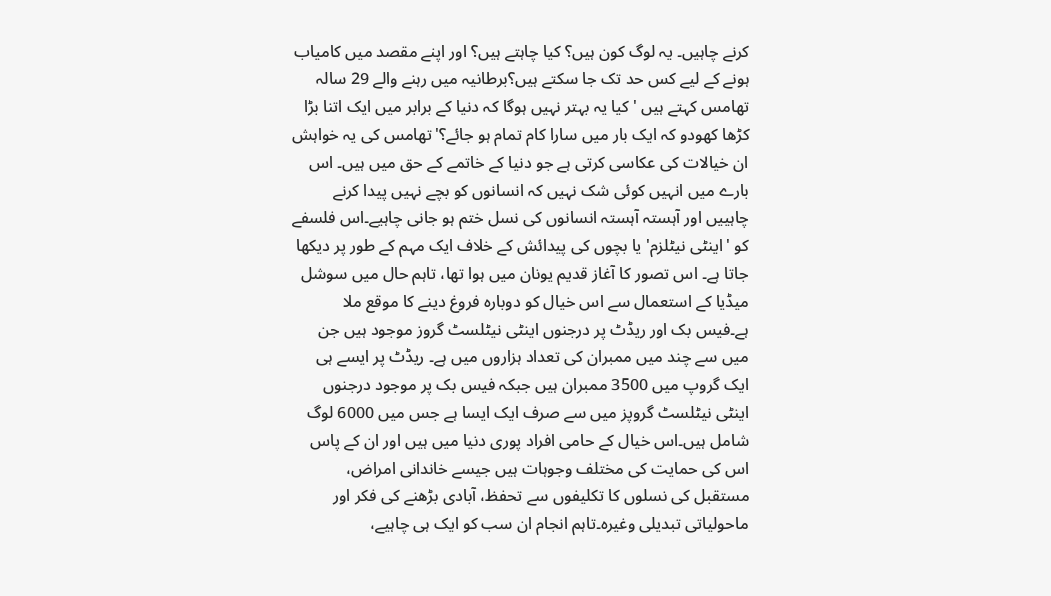کرنے چاہیں۔ یہ لوگ کون ہیں؟ کیا چاہتے ہیں؟ اور اپنے مقصد میں کامیاب ہونے کے لیے کس حد تک جا سکتے ہیں؟برطانیہ میں رہنے والے 29 سالہ تھامس کہتے ہیں 'کیا یہ بہتر نہیں ہوگا کہ دنیا کے برابر میں ایک اتنا بڑا کڑھا کھودو کہ ایک بار میں سارا کام تمام ہو جائے؟'تھامس کی یہ خواہش ان خیالات کی عکاسی کرتی ہے جو دنیا کے خاتمے کے حق میں ہیں۔ اس بارے میں انہیں کوئی شک نہیں کہ انسانوں کو بچے نہیں پیدا کرنے چاہییں اور آہستہ آہستہ انسانوں کی نسل ختم ہو جانی چاہیے۔اس فلسفے کو 'اینٹی نیٹلزم' یا بچوں کی پیدائش کے خلاف ایک مہم کے طور پر دیکھا جاتا ہے۔ اس تصور کا آغاز قدیم یونان میں ہوا تھا، تاہم حال میں سوشل میڈیا کے استعمال سے اس خیال کو دوبارہ فروغ دینے کا موقع ملا ہے۔فیس بک اور ریڈٹ پر درجنوں اینٹی نیٹلسٹ گروز موجود ہیں جن میں سے چند میں ممبران کی تعداد ہزاروں میں ہے۔ ریڈٹ پر ایسے ہی ایک گروپ میں 3500 ممبران ہیں جبکہ فیس بک پر موجود درجنوں اینٹی نیٹلسٹ گروپز میں سے صرف ایک ایسا ہے جس میں 6000 لوگ شامل ہیں۔اس خیال کے حامی افراد پوری دنیا میں ہیں اور ان کے پاس اس کی حمایت کی مختلف وجوہات ہیں جیسے خاندانی امراض، مستقبل کی نسلوں کا تکلیفوں سے تحفظ، آبادی بڑھنے کی فکر اور ماحولیاتی تبدیلی وغیرہ۔تاہم انجام ان سب کو ایک ہی چاہیے،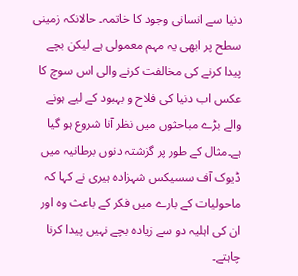دنیا سے انسانی وجود کا خاتمہ۔ حالانکہ زمینی سطح پر ابھی یہ مہم معمولی ہے لیکن بچے پیدا کرنے کی مخالفت کرنے والی اس سوچ کا عکس اب دنیا کی فلاح و بہبود کے لیے ہونے والے بڑے مباحثوں میں نظر آنا شروع ہو گیا ہے۔مثال کے طور پر گزشتہ دنوں برطانیہ میں ڈیوک آف سسیکس شہزادہ ہیری نے کہا کہ ماحولیات کے بارے میں فکر کے باعث وہ اور ان کی اہلیہ دو سے زیادہ بچے نہیں پیدا کرنا چاہتے۔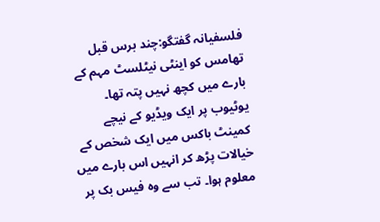فلسفیانہ گفتگو:چند برس قبل تھامس کو اینٹی نیٹلسٹ مہم کے بارے میں کچھ نہیں پتہ تھا۔ یوٹیوب پر ایک ویڈیو کے نیچے کمینٹ باکس میں ایک شخص کے خیالات پڑھ کر انہیں اس بارے میں معلوم ہوا۔ تب سے وہ فیس بک پر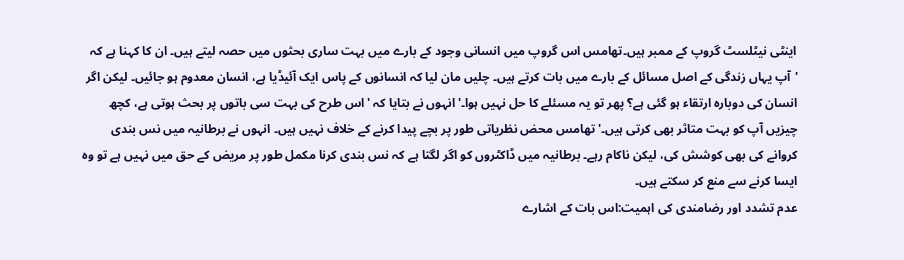اینٹی نیٹلسٹ گروپ کے ممبر ہیں۔تھامس اس گروپ میں انسانی وجود کے بارے میں بہت ساری بحثوں میں حصہ لیتے ہیں۔ ان کا کہنا ہے کہ 'آپ یہاں زندگی کے اصل مسائل کے بارے میں بات کرتے ہیں۔ چلیں مان لیا کہ انسانوں کے پاس ایک آئیڈیا ہے، انسان معدوم ہو جائیں۔ لیکن اگر انسان کی دوبارہ ارتقاء ہو گئی ہے؟ پھر تو یہ مسئلے کا حل نہیں ہوا۔'انہوں نے بتایا کہ 'اس طرح کی بہت سی باتوں پر بحث ہوتی ہے، کچھ چیزیں آپ کو بہت متاثر بھی کرتی ہیں۔'تھامس محض نظریاتی طور پر بچے پیدا کرنے کے خلاف نہیں ہیں۔ انہوں نے برطانیہ میں نس بندی کروانے کی بھی کوشش کی، لیکن ناکام رہے۔ برطانیہ میں ڈاکٹروں کو اگر لگتا ہے کہ نس بندی کرنا مکمل طور پر مریض کے حق میں نہیں ہے تو وہ ایسا کرنے سے منع کر سکتے ہیں۔
عدم تشدد اور رضامندی کی اہمیت:اس بات کے اشارے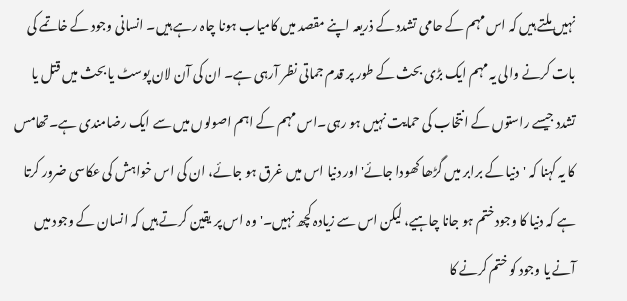نہیں ملتے ہیں کہ اس مہم کے حامی تشدد کے ذریعہ اپنے مقصد میں کامیاب ہونا چاہ رہے ہیں۔ انسانی وجود کے خاتمے کی بات کرنے والی یہ مہم ایک بڑی بحث کے طور پر قدم جماتی نظر آرہی ہے۔ ان کی آن لان پوسٹ یا بحث میں قتل یا تشدد جیسے راستوں کے انتخاب کی حمایت نہیں ہو رہی۔اس مہم کے اہم اصولوں میں سے ایک رضامندی ہے۔تھامس کا یہ کہنا کہ 'دنیا کے برابر میں گڑھا کھودا جائے' اور دنیا اس میں غرق ہو جائے، ان کی اس خواہش کی عکاسی ضرور کرتا ہے کہ دنیا کا وجود ختم ہو جانا چاہیے، لیکن اس سے زیادہ کچھ نہیں۔'وہ اس پر یقین کرتے ہیں کہ انسان کے وجود میں آنے یا وجود کو ختم کرنے کا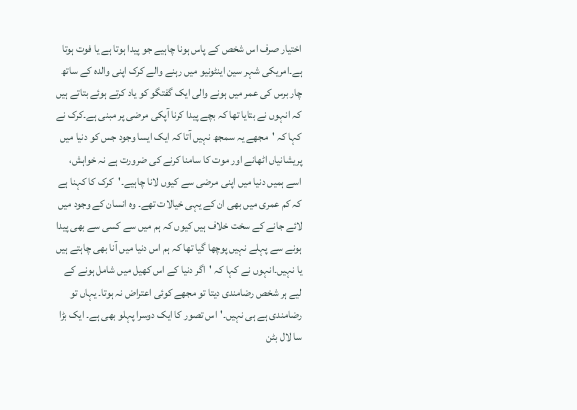اختیار صرف اس شخص کے پاس ہونا چاہیے جو پیدا ہوتا ہے یا فوت ہوتا ہے۔امریکی شہر سین اینٹونیو میں رہنے والے کرک اپنی والدہ کے ساتھ چار برس کی عمر میں ہونے والی ایک گفتگو کو یاد کرتے ہوئے بتاتے ہیں کہ انہوں نے بتایا تھا کہ بچے پیدا کرنا آپکی مرضی پر مبنی ہے۔کرک نے کہا کہ 'مجھے یہ سمجھ نہیں آتا کہ ایک ایسا وجود جس کو دنیا میں پریشانیاں اٹھانے اور موت کا سامنا کرنے کی ضرورت ہے نہ خواہش، اسے ہمیں دنیا میں اپنی مرضی سے کیوں لانا چاہیے۔'کرک کا کہنا ہے کہ کم عمری میں بھی ان کے یہی خیالات تھے۔ وہ انسان کے وجود میں لائے جانے کے سخت خلاف ہیں کیوں کہ ہم میں سے کسی سے بھی پیدا ہونے سے پہلے نہیں پوچھا گیا تھا کہ ہم اس دنیا میں آنا بھی چاہتے ہیں یا نہیں۔انہوں نے کہا کہ 'اگر دنیا کے اس کھیل میں شامل ہونے کے لیے ہر شخص رضامندی دیتا تو مجھے کوئی اعتراض نہ ہوتا۔ یہاں تو رضامندی ہے ہی نہیں۔'اس تصور کا ایک دوسرا پہلو بھی ہے۔ ایک بڑا سا لال بٹن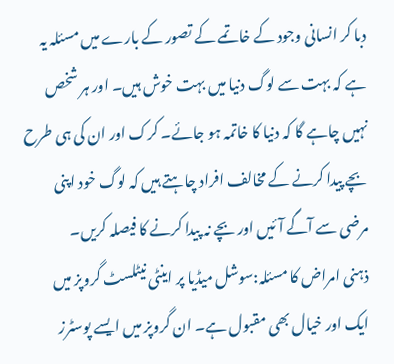دبا کر انسانی وجود کے خاتمے کے تصور کے بارے میں مسئلہ یہ ہے کہ بہت سے لوگ دنیا میں بہت خوش ہیں۔ اور ہر شخص نہیں چاہے گا کہ دنیا کا خاتمہ ہو جائے۔ کرک اور ان کی ہی طرح بچے پیدا کرنے کے مخالف افراد چاہتے ہیں کہ لوگ خود اپنی مرضی سے آگے آئیں اور بچے نہ پیدا کرنے کا فیصلہ کریں۔
ذہنی امراض کا مسئلہ:سوشل میڈیا پر اینٹی نیٹلسٹ گروپز میں ایک اور خیال بھی مقبول ہے۔ ان گروپز میں ایسے پوسٹرز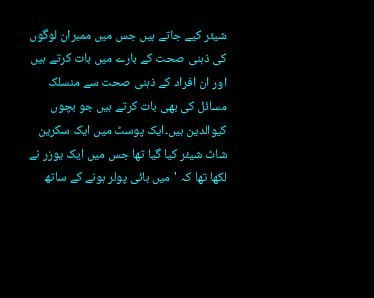شیئر کیے جاتے ہیں جس میں ممبران لوگوں کی ذہنی صحت کے بارے میں بات کرتے ہیں اور ان افراد کے ذہنی صحت سے منسلک مسائل کی بھی بات کرتے ہیں جو بچوں کیوالدین ہیں۔ایک پوسٹ میں ایک سکرین شاٹ شیئر کیا گیا تھا جس میں ایک یوزر نے لکھا تھا کہ 'میں بائی پولر ہونے کے ساتھ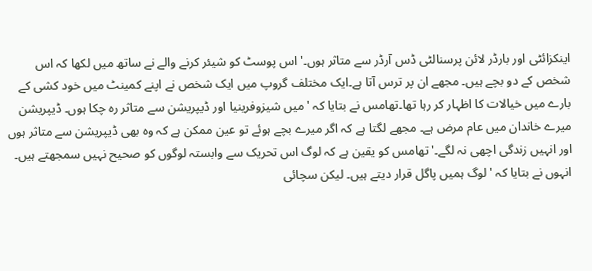اینکزائٹی اور بارڈر لائن پرسنالٹی ڈس آرڈر سے متاثر ہوں۔' اس پوسٹ کو شیئر کرنے والے نے ساتھ میں لکھا کہ اس شخص کے دو بچے ہیں۔ مجھے ان پر ترس آتا ہے۔ایک مختلف گروپ میں ایک شخص نے اپنے کمینٹ میں خود کشی کے بارے میں خیالات کا اظہار کر رہا تھا۔تھامس نے بتایا کہ 'میں شیزوفرینیا اور ڈیپریشن سے متاثر رہ چکا ہوں۔ ڈیپریشن میرے خاندان میں عام مرض ہے۔ مجھے لگتا ہے کہ اگر میرے بچے ہوئے تو عین ممکن ہے کہ وہ بھی ڈیپریشن سے متاثر ہوں اور انہیں زندگی اچھی نہ لگے۔'تھامس کو یقین ہے کہ لوگ اس تحریک سے وابستہ لوگوں کو صحیح نہیں سمجھتے ہیں۔ انہوں نے بتایا کہ 'لوگ ہمیں پاگل قرار دیتے ہیں۔ لیکن سچائی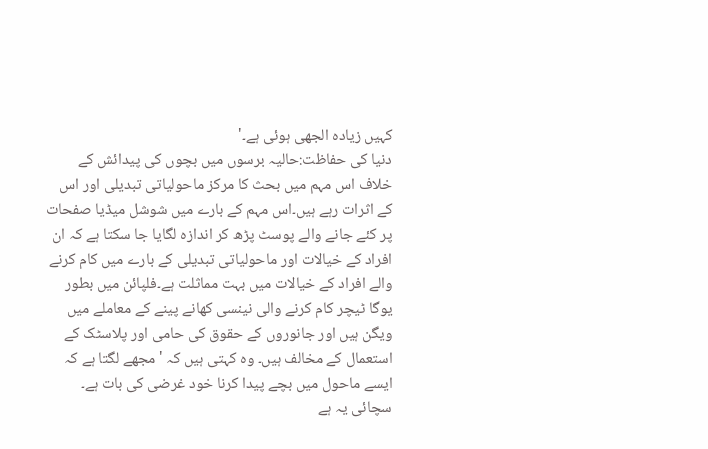کہیں زیادہ الجھی ہوئی ہے۔'
دنیا کی حفاظت:حالیہ برسوں میں بچوں کی پیدائش کے خلاف اس مہم میں بحث کا مرکز ماحولیاتی تبدیلی اور اس کے اثرات رہے ہیں۔اس مہم کے بارے میں شوشل میڈیا صفحات پر کئے جانے والے پوسٹ پڑھ کر اندازہ لگایا جا سکتا ہے کہ ان افراد کے خیالات اور ماحولیاتی تبدیلی کے بارے میں کام کرنے والے افراد کے خیالات میں بہت مماثلت ہے۔فلپائن میں بطور یوگا ٹیچر کام کرنے والی نینسی کھانے پینے کے معاملے میں ویگن ہیں اور جانوروں کے حقوق کی حامی اور پلاسٹک کے استعمال کے مخالف ہیں۔ وہ کہتی ہیں کہ 'مجھے لگتا ہے کہ ایسے ماحول میں بچے پیدا کرنا خود غرضی کی بات ہے۔ سچائی یہ ہے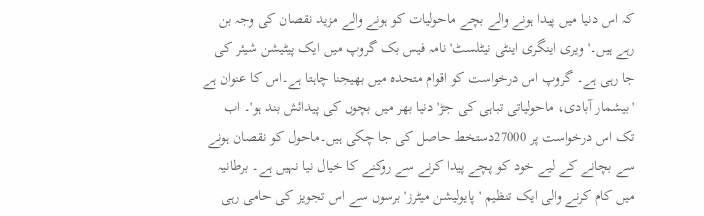کہ اس دنیا میں پیدا ہونے والے بچے ماحولیات کو ہونے والے مزید نقصان کی وجہ بن رہے ہیں۔'ویری اینگری اینٹی نیٹلسٹ' نامہ فیس بک گروپ میں ایک پیٹیشن شیئر کی جا رہی ہے۔ گروپ اس درخواست کو اقوام متحدہ میں بھیجنا چاہتا ہے۔اس کا عنوان ہے 'بیشمار آبادی، ماحولیاتی تباہی کی جڑ' دنیا بھر میں بچوں کی پیدائش بند ہو'۔ اب تک اس درخواست پر 27000دستخط حاصل کی جا چکی ہیں۔ماحول کو نقصان ہونے سے بچانے کے لیے خود کو پچے پیدا کرنے سے روکنے کا خیال نیا نہیں ہے۔ برطانیہ میں کام کرنے والی ایک تنظیم 'پایولیشن میٹرز' برسوں سے اس تجویز کی حامی رہی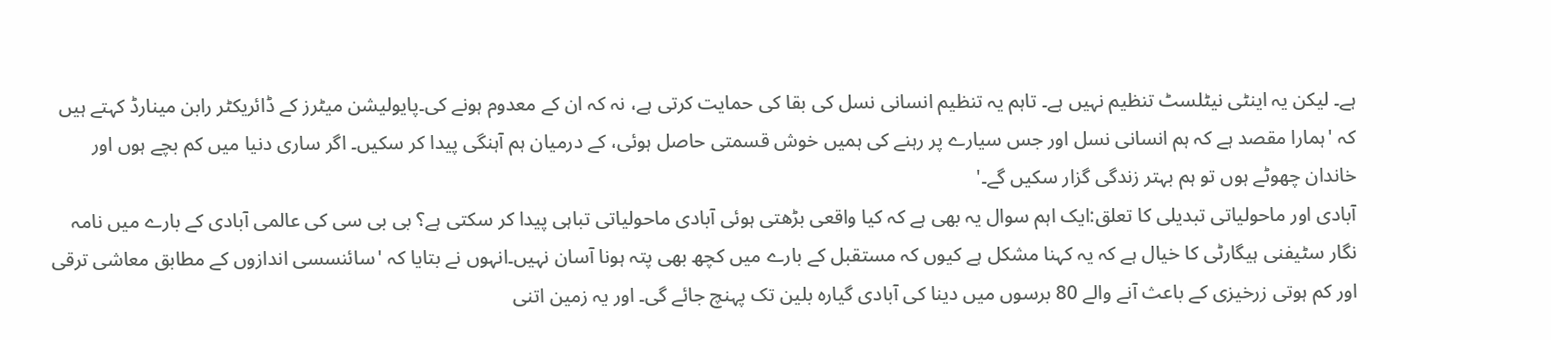ہے۔ لیکن یہ اینٹی نیٹلسٹ تنظیم نہیں ہے۔ تاہم یہ تنظیم انسانی نسل کی بقا کی حمایت کرتی ہے، نہ کہ ان کے معدوم ہونے کی۔پایولیشن میٹرز کے ڈائریکٹر رابن مینارڈ کہتے ہیں کہ 'ہمارا مقصد ہے کہ ہم انسانی نسل اور جس سیارے پر رہنے کی ہمیں خوش قسمتی حاصل ہوئی، کے درمیان ہم آہنگی پیدا کر سکیں۔ اگر ساری دنیا میں کم بچے ہوں اور خاندان چھوٹے ہوں تو ہم بہتر زندگی گزار سکیں گے۔'
آبادی اور ماحولیاتی تبدیلی کا تعلق:ایک اہم سوال یہ بھی ہے کہ کیا واقعی بڑھتی ہوئی آبادی ماحولیاتی تباہی پیدا کر سکتی ہے؟ بی بی سی کی عالمی آبادی کے بارے میں نامہ نگار سٹیفنی ہیگارٹی کا خیال ہے کہ یہ کہنا مشکل ہے کیوں کہ مستقبل کے بارے میں کچھ بھی پتہ ہونا آسان نہیں۔انہوں نے بتایا کہ 'سائنسسی اندازوں کے مطابق معاشی ترقی اور کم ہوتی زرخیزی کے باعث آنے والے 80 برسوں میں دینا کی آبادی گیارہ بلین تک پہنچ جائے گی۔ اور یہ زمین اتنی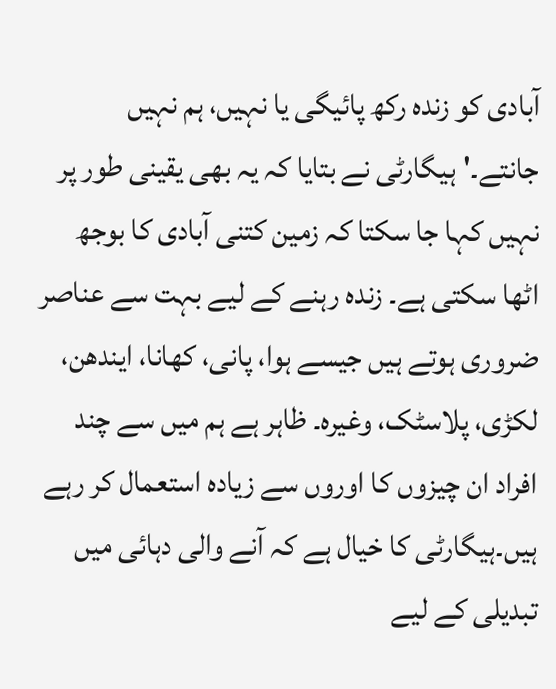آبادی کو زندہ رکھ پائیگی یا نہیں، ہم نہیں جانتے۔'ہیگارٹی نے بتایا کہ یہ بھی یقینی طور پر نہیں کہا جا سکتا کہ زمین کتنی آبادی کا بوجھ اٹھا سکتی ہے۔ زندہ رہنے کے لیے بہت سے عناصر ضروری ہوتے ہیں جیسے ہوا، پانی، کھانا، ایندھن، لکڑی، پلاسٹک، وغیرہ۔ ظاہر ہے ہم میں سے چند افراد ان چیزوں کا اوروں سے زیادہ استعمال کر رہے ہیں۔ہیگارٹی کا خیال ہے کہ آنے والی دہائی میں تبدیلی کے لیے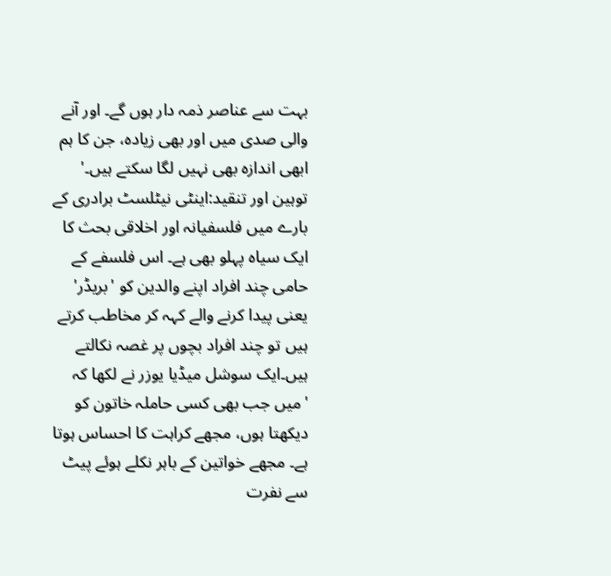بہت سے عناصر ذمہ دار ہوں گے۔ اور آنے والی صدی میں اور بھی زیادہ، جن کا ہم ابھی اندازہ بھی نہیں لگا سکتے ہیں۔'
توہین اور تنقید:اینٹی نیٹلسٹ برادری کے بارے میں فلسفیانہ اور اخلاقی بحث کا ایک سیاہ پہلو بھی ہے۔ اس فلسفے کے حامی چند افراد اپنے والدین کو 'بریڈر' یعنی پیدا کرنے والے کہہ کر مخاطب کرتے ہیں تو چند افراد بچوں پر غصہ نکالتے ہیں۔ایک سوشل میڈیا یوزر نے لکھا کہ 'میں جب بھی کسی حاملہ خاتون کو دیکھتا ہوں، مجھے کراہت کا احساس ہوتا ہے۔ مجھے خواتین کے باہر نکلے ہوئے پیٹ سے نفرت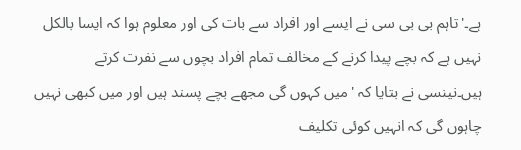ہے۔'تاہم بی بی سی نے ایسے اور افراد سے بات کی اور معلوم ہوا کہ ایسا بالکل نہیں ہے کہ بچے پیدا کرنے کے مخالف تمام افراد بچوں سے نفرت کرتے ہیں۔نینسی نے بتایا کہ 'میں کہوں گی مجھے بچے پسند ہیں اور میں کبھی نہیں چاہوں گی کہ انہیں کوئی تکلیف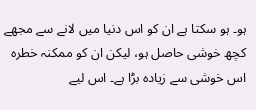ہو۔ ہو سکتا ہے ان کو اس دنیا میں لانے سے مجھے کچھ خوشی حاصل ہو، لیکن ان کو ممکنہ خطرہ اس خوشی سے زیادہ بڑا ہے۔ اس لیے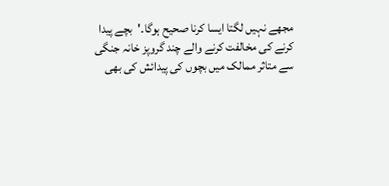مجھے نہیں لگتا ایسا کرنا صحیح ہوگا۔'بچے پیدا کرنے کی مخالفت کرنے والے چند گروپز خانہ جنگی سے متاثر ممالک میں بچوں کی پیدائش کی بھی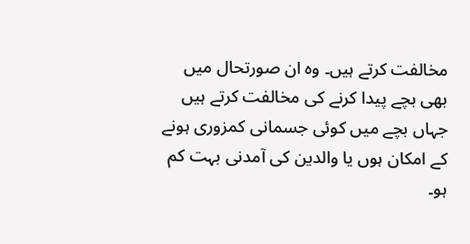مخالفت کرتے ہیں۔ وہ ان صورتحال میں بھی بچے پیدا کرنے کی مخالفت کرتے ہیں جہاں بچے میں کوئی جسمانی کمزوری ہونے کے امکان ہوں یا والدین کی آمدنی بہت کم ہو۔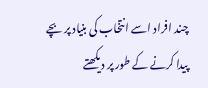چند افراد اسے انتخاب کی بنیاد پر بچے پیدا کرنے کے طور پر دیکھتے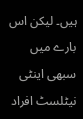ہیں۔ لیکن اس بارے میں سبھی اینٹی نیٹلسٹ افراد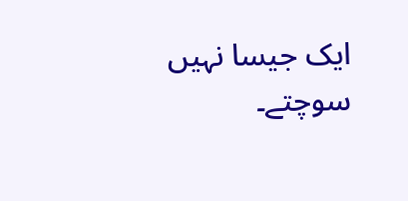ایک جیسا نہیں سوچتے۔